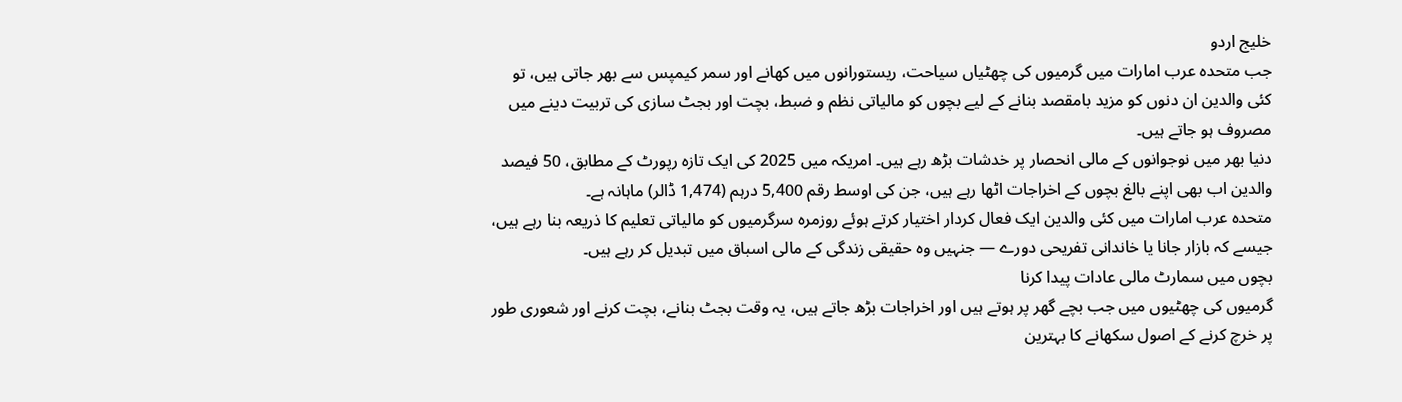خلیج اردو
جب متحدہ عرب امارات میں گرمیوں کی چھٹیاں سیاحت، ریستورانوں میں کھانے اور سمر کیمپس سے بھر جاتی ہیں، تو کئی والدین ان دنوں کو مزید بامقصد بنانے کے لیے بچوں کو مالیاتی نظم و ضبط، بچت اور بجٹ سازی کی تربیت دینے میں مصروف ہو جاتے ہیں۔
دنیا بھر میں نوجوانوں کے مالی انحصار پر خدشات بڑھ رہے ہیں۔ امریکہ میں 2025 کی ایک تازہ رپورٹ کے مطابق، 50 فیصد والدین اب بھی اپنے بالغ بچوں کے اخراجات اٹھا رہے ہیں، جن کی اوسط رقم 5,400 درہم (1,474 ڈالر) ماہانہ ہے۔
متحدہ عرب امارات میں کئی والدین ایک فعال کردار اختیار کرتے ہوئے روزمرہ سرگرمیوں کو مالیاتی تعلیم کا ذریعہ بنا رہے ہیں، جیسے کہ بازار جانا یا خاندانی تفریحی دورے — جنہیں وہ حقیقی زندگی کے مالی اسباق میں تبدیل کر رہے ہیں۔
بچوں میں سمارٹ مالی عادات پیدا کرنا
گرمیوں کی چھٹیوں میں جب بچے گھر پر ہوتے ہیں اور اخراجات بڑھ جاتے ہیں، یہ وقت بجٹ بنانے، بچت کرنے اور شعوری طور پر خرچ کرنے کے اصول سکھانے کا بہترین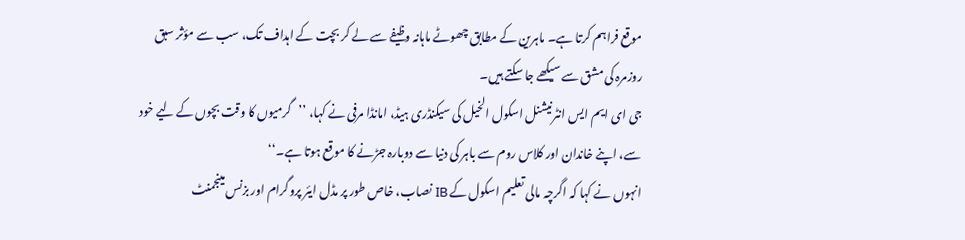موقع فراہم کرتا ہے۔ ماہرین کے مطابق چھوٹے ماہانہ وظیفے سے لے کر بچت کے اہداف تک، سب سے مؤثر سبق روزمرہ کی مشق سے سیکھے جا سکتے ہیں۔
جی ای ایم ایس انٹرنیشنل اسکول الخیل کی سیکنڈری ہیڈ، امانڈا مرفی نے کہا، ’’گرمیوں کا وقت بچوں کے لیے خود سے، اپنے خاندان اور کلاس روم سے باہر کی دنیا سے دوبارہ جڑنے کا موقع ہوتا ہے۔‘‘
انہوں نے کہا کہ اگرچہ مالی تعلیم اسکول کے IB نصاب، خاص طور پر مڈل ایئر پروگرام اور بزنس مینجمنٹ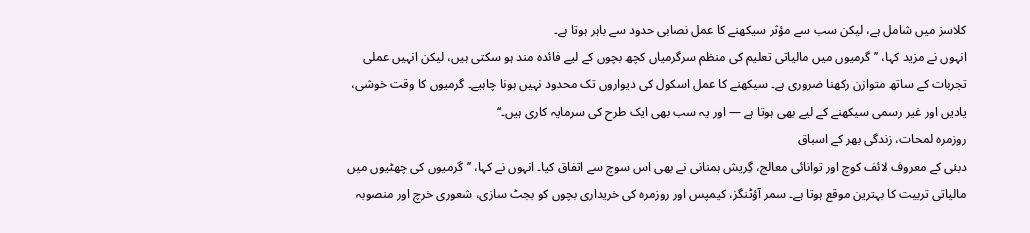کلاسز میں شامل ہے، لیکن سب سے مؤثر سیکھنے کا عمل نصابی حدود سے باہر ہوتا ہے۔
انہوں نے مزید کہا، ’’گرمیوں میں مالیاتی تعلیم کی منظم سرگرمیاں کچھ بچوں کے لیے فائدہ مند ہو سکتی ہیں، لیکن انہیں عملی تجربات کے ساتھ متوازن رکھنا ضروری ہے۔ سیکھنے کا عمل اسکول کی دیواروں تک محدود نہیں ہونا چاہیے۔ گرمیوں کا وقت خوشی، یادیں اور غیر رسمی سیکھنے کے لیے بھی ہوتا ہے — اور یہ سب بھی ایک طرح کی سرمایہ کاری ہیں۔‘‘
روزمرہ لمحات، زندگی بھر کے اسباق
دبئی کے معروف لائف کوچ اور توانائی معالج، گِریش ہمنانی نے بھی اس سوچ سے اتفاق کیا۔ انہوں نے کہا، ’’گرمیوں کی چھٹیوں میں مالیاتی تربیت کا بہترین موقع ہوتا ہے۔ سمر آؤٹنگز، کیمپس اور روزمرہ کی خریداری بچوں کو بجٹ سازی، شعوری خرچ اور منصوبہ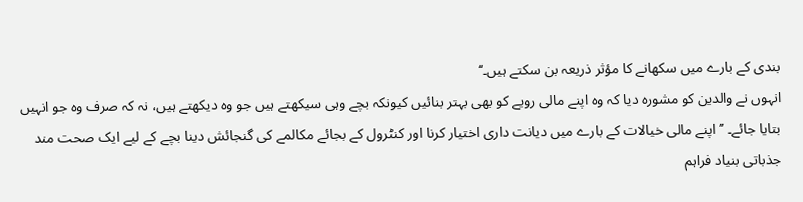بندی کے بارے میں سکھانے کا مؤثر ذریعہ بن سکتے ہیں۔‘‘
انہوں نے والدین کو مشورہ دیا کہ وہ اپنے مالی رویے کو بھی بہتر بنائیں کیونکہ بچے وہی سیکھتے ہیں جو وہ دیکھتے ہیں، نہ کہ صرف وہ جو انہیں بتایا جائے۔ ’’اپنے مالی خیالات کے بارے میں دیانت داری اختیار کرنا اور کنٹرول کے بجائے مکالمے کی گنجائش دینا بچے کے لیے ایک صحت مند جذباتی بنیاد فراہم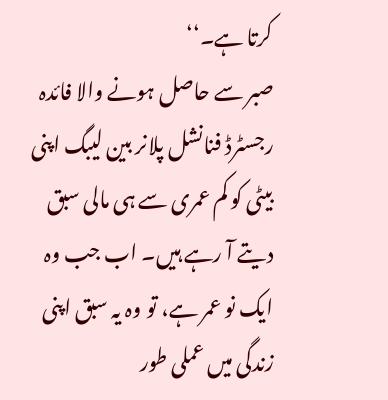کرتا ہے۔‘‘
صبر سے حاصل ہونے والا فائدہ
رجسٹرڈ فنانشل پلانر بین لیبگ اپنی بیٹی کو کم عمری سے ہی مالی سبق دیتے آ رہے ہیں۔ اب جب وہ ایک نو عمر ہے، تو وہ یہ سبق اپنی زندگی میں عملی طور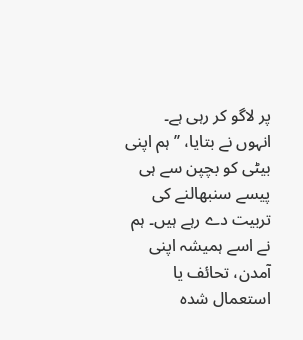پر لاگو کر رہی ہے۔
انہوں نے بتایا، ’’ہم اپنی بیٹی کو بچپن سے ہی پیسے سنبھالنے کی تربیت دے رہے ہیں۔ ہم نے اسے ہمیشہ اپنی آمدن، تحائف یا استعمال شدہ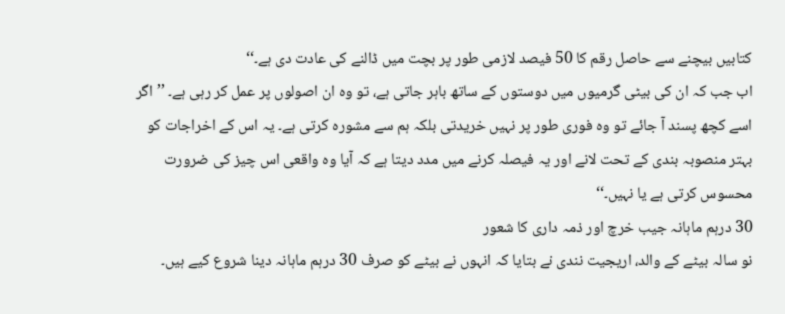کتابیں بیچنے سے حاصل رقم کا 50 فیصد لازمی طور پر بچت میں ڈالنے کی عادت دی ہے۔‘‘
اب جب کہ ان کی بیٹی گرمیوں میں دوستوں کے ساتھ باہر جاتی ہے، تو وہ ان اصولوں پر عمل کر رہی ہے۔ ’’اگر اسے کچھ پسند آ جائے تو وہ فوری طور پر نہیں خریدتی بلکہ ہم سے مشورہ کرتی ہے۔ یہ اس کے اخراجات کو بہتر منصوبہ بندی کے تحت لانے اور یہ فیصلہ کرنے میں مدد دیتا ہے کہ آیا وہ واقعی اس چیز کی ضرورت محسوس کرتی ہے یا نہیں۔‘‘
30 درہم ماہانہ جیب خرچ اور ذمہ داری کا شعور
نو سالہ بیٹے کے والد، اریجیت نندی نے بتایا کہ انہوں نے بیٹے کو صرف 30 درہم ماہانہ دینا شروع کیے ہیں۔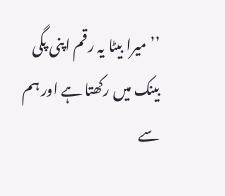’’میرا بیٹا یہ رقم اپنی پگی بینک میں رکھتا ہے اور ہم سے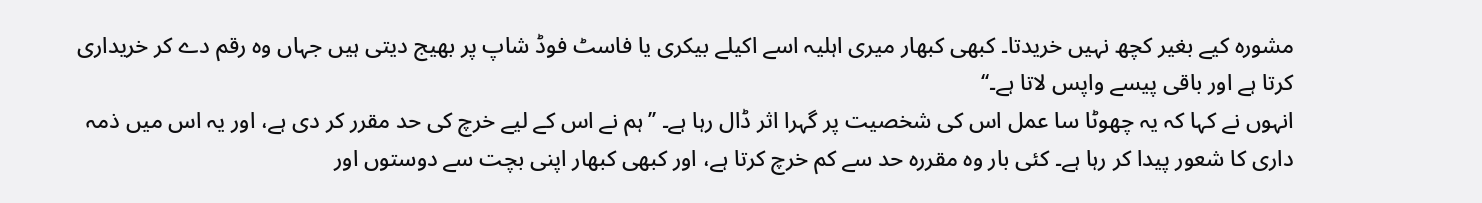مشورہ کیے بغیر کچھ نہیں خریدتا۔ کبھی کبھار میری اہلیہ اسے اکیلے بیکری یا فاسٹ فوڈ شاپ پر بھیج دیتی ہیں جہاں وہ رقم دے کر خریداری کرتا ہے اور باقی پیسے واپس لاتا ہے۔‘‘
انہوں نے کہا کہ یہ چھوٹا سا عمل اس کی شخصیت پر گہرا اثر ڈال رہا ہے۔ ’’ہم نے اس کے لیے خرچ کی حد مقرر کر دی ہے، اور یہ اس میں ذمہ داری کا شعور پیدا کر رہا ہے۔ کئی بار وہ مقررہ حد سے کم خرچ کرتا ہے، اور کبھی کبھار اپنی بچت سے دوستوں اور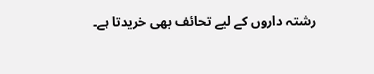رشتہ داروں کے لیے تحائف بھی خریدتا ہے۔